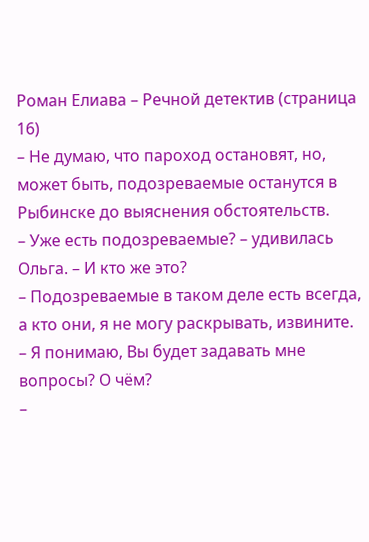Роман Елиава – Речной детектив (страница 16)
– Не думаю, что пароход остановят, но, может быть, подозреваемые останутся в Рыбинске до выяснения обстоятельств.
– Уже есть подозреваемые? – удивилась Ольга. – И кто же это?
– Подозреваемые в таком деле есть всегда, а кто они, я не могу раскрывать, извините.
– Я понимаю, Вы будет задавать мне вопросы? О чём?
–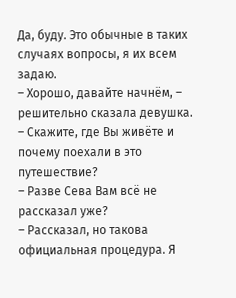Да, буду. Это обычные в таких случаях вопросы, я их всем задаю.
– Хорошо, давайте начнём, – решительно сказала девушка.
– Скажите, где Вы живёте и почему поехали в это путешествие?
– Разве Сева Вам всё не рассказал уже?
– Рассказал, но такова официальная процедура. Я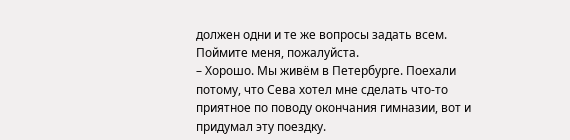должен одни и те же вопросы задать всем. Поймите меня, пожалуйста.
– Хорошо. Мы живём в Петербурге. Поехали потому, что Сева хотел мне сделать что-то приятное по поводу окончания гимназии, вот и придумал эту поездку.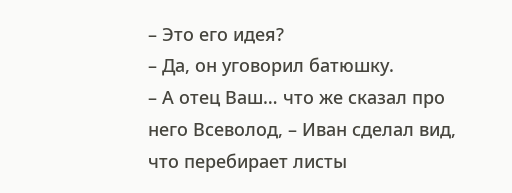– Это его идея?
– Да, он уговорил батюшку.
– А отец Ваш… что же сказал про него Всеволод, – Иван сделал вид, что перебирает листы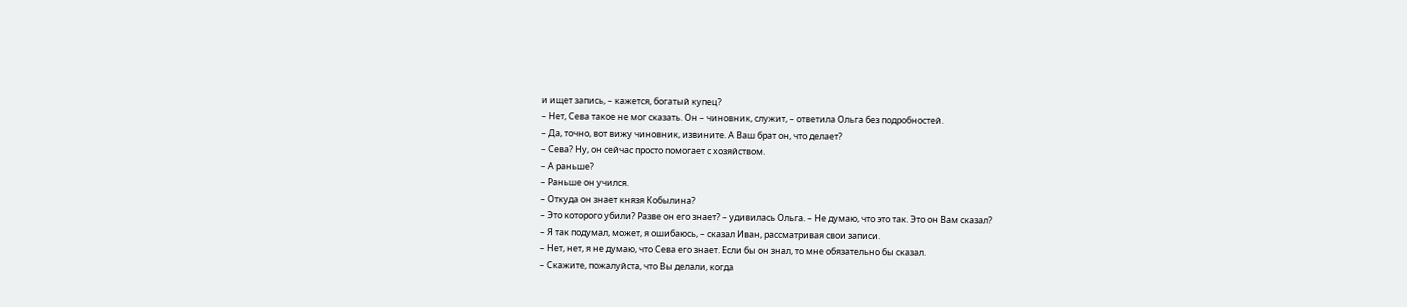и ищет запись, – кажется, богатый купец?
– Нет, Сева такое не мог сказать. Он – чиновник, служит, – ответила Ольга без подробностей.
– Да, точно, вот вижу чиновник, извините. А Ваш брат он, что делает?
– Сева? Ну, он сейчас просто помогает с хозяйством.
– А раньше?
– Раньше он учился.
– Откуда он знает князя Кобылина?
– Это которого убили? Разве он его знает? – удивилась Ольга. – Не думаю, что это так. Это он Вам сказал?
– Я так подумал, может, я ошибаюсь, – сказал Иван, рассматривая свои записи.
– Нет, нет, я не думаю, что Сева его знает. Если бы он знал, то мне обязательно бы сказал.
– Скажите, пожалуйста, что Вы делали, когда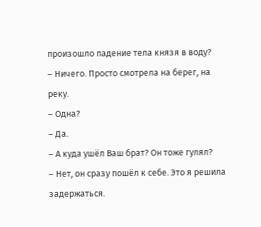произошло падение тела князя в воду?
– Ничего. Просто смотрела на берег, на реку.
– Одна?
– Да.
– А куда ушёл Ваш брат? Он тоже гулял?
– Нет, он сразу пошёл к себе. Это я решила задержаться.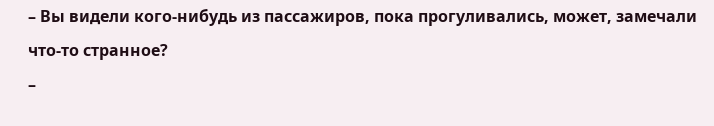– Вы видели кого-нибудь из пассажиров, пока прогуливались, может, замечали что-то странное?
–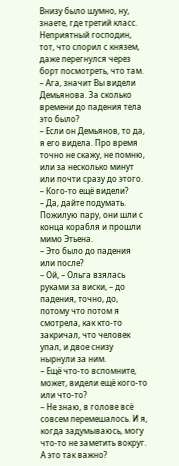Внизу было шумно, ну, знаете, где третий класс. Неприятный господин, тот, что спорил с князем, даже перегнулся через борт посмотреть, что там.
– Ага, значит Вы видели Демьянова. За сколько времени до падения тела это было?
– Если он Демьянов, то да, я его видела. Про время точно не скажу, не помню, или за несколько минут или почти сразу до этого.
– Кого-то ещё видели?
– Да, дайте подумать. Пожилую пару, они шли с конца корабля и прошли мимо Этьена.
– Это было до падения или после?
– Ой, – Ольга взялась руками за виски, – до падения, точно, до, потому что потом я смотрела, как кто-то закричал, что человек упал, и двое снизу нырнули за ним.
– Ещё что-то вспомните, может, видели ещё кого-то или что-то?
– Не знаю, в голове всё совсем перемешалось. И я, когда задумываюсь, могу что-то не заметить вокруг. А это так важно?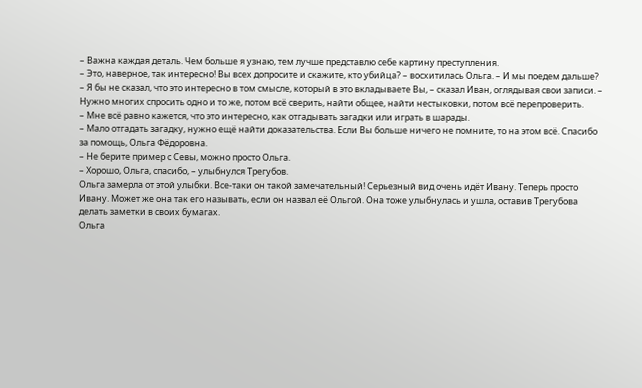– Важна каждая деталь. Чем больше я узнаю, тем лучше представлю себе картину преступления.
– Это, наверное, так интересно! Вы всех допросите и скажите, кто убийца? – восхитилась Ольга. – И мы поедем дальше?
– Я бы не сказал, что это интересно в том смысле, который в это вкладываете Вы, – сказал Иван, оглядывая свои записи. – Нужно многих спросить одно и то же, потом всё сверить, найти общее, найти нестыковки, потом всё перепроверить.
– Мне всё равно кажется, что это интересно, как отгадывать загадки или играть в шарады.
– Мало отгадать загадку, нужно ещё найти доказательства. Если Вы больше ничего не помните, то на этом всё. Спасибо за помощь, Ольга Фёдоровна.
– Не берите пример с Севы, можно просто Ольга.
– Хорошо, Ольга, спасибо, – улыбнулся Трегубов.
Ольга замерла от этой улыбки. Все-таки он такой замечательный! Серьезный вид очень идёт Ивану. Теперь просто Ивану. Может же она так его называть, если он назвал её Ольгой. Она тоже улыбнулась и ушла, оставив Трегубова делать заметки в своих бумагах.
Ольга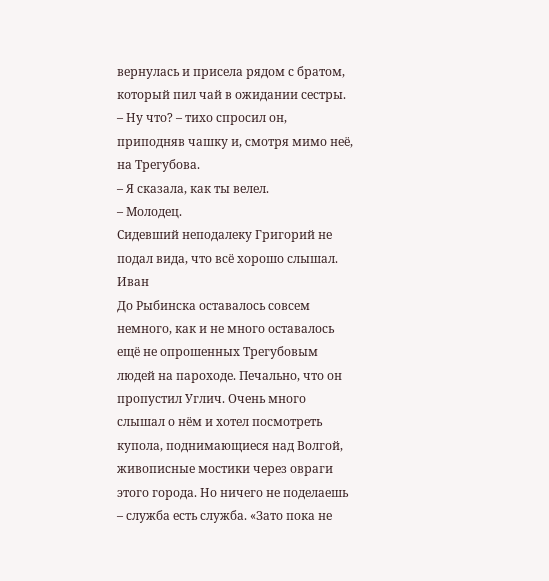вернулась и присела рядом с братом, который пил чай в ожидании сестры.
– Ну что? – тихо спросил он, приподняв чашку и, смотря мимо неё, на Трегубова.
– Я сказала, как ты велел.
– Молодец.
Сидевший неподалеку Григорий не подал вида, что всё хорошо слышал.
Иван
До Рыбинска оставалось совсем немного, как и не много оставалось ещё не опрошенных Трегубовым людей на пароходе. Печально, что он пропустил Углич. Очень много слышал о нём и хотел посмотреть купола, поднимающиеся над Волгой, живописные мостики через овраги этого города. Но ничего не поделаешь – служба есть служба. «Зато пока не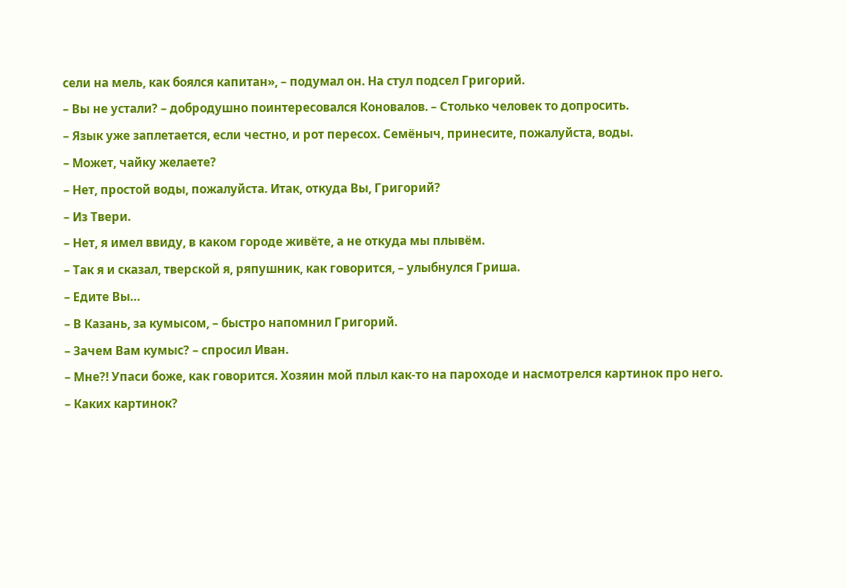сели на мель, как боялся капитан», – подумал он. На стул подсел Григорий.
– Вы не устали? – добродушно поинтересовался Коновалов. – Столько человек то допросить.
– Язык уже заплетается, если честно, и рот пересох. Семёныч, принесите, пожалуйста, воды.
– Может, чайку желаете?
– Нет, простой воды, пожалуйста. Итак, откуда Вы, Григорий?
– Из Твери.
– Нет, я имел ввиду, в каком городе живёте, а не откуда мы плывём.
– Так я и сказал, тверской я, ряпушник, как говорится, – улыбнулся Гриша.
– Едите Вы…
– В Казань, за кумысом, – быстро напомнил Григорий.
– Зачем Вам кумыс? – спросил Иван.
– Мне?! Упаси боже, как говорится. Хозяин мой плыл как-то на пароходе и насмотрелся картинок про него.
– Каких картинок?